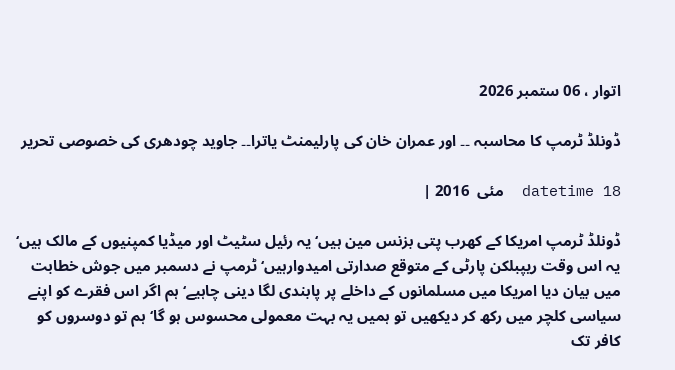اتوار ، 06 ستمبر 2026

ڈونلڈ ٹرمپ کا محاسبہ ۔۔ اور عمران خان کی پارلیمنٹ یاترا۔۔ جاوید چودھری کی خصوصی تحریر

datetime 18  مئی  2016 |

ڈونلڈ ٹرمپ امریکا کے کھرب پتی بزنس مین ہیں‘ یہ رئیل سٹیٹ اور میڈیا کمپنیوں کے مالک ہیں‘ یہ اس وقت ریپبلکن پارٹی کے متوقع صدارتی امیدوارہیں‘ ٹرمپ نے دسمبر میں جوش خطابت میں بیان دیا امریکا میں مسلمانوں کے داخلے پر پابندی لگا دینی چاہیے‘ ہم اگر اس فقرے کو اپنے سیاسی کلچر میں رکھ کر دیکھیں تو ہمیں یہ بہت معمولی محسوس ہو گا‘ ہم تو دوسروں کو کافر تک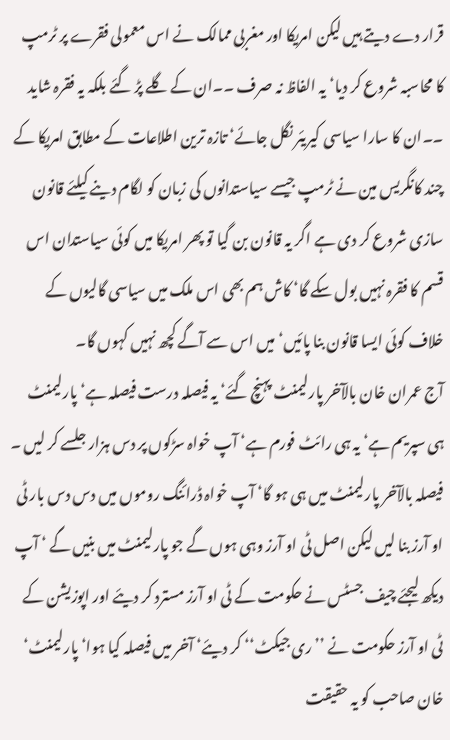قرار دے دیتے ہیں لیکن امریکا اور مغربی ممالک نے اس معمولی فقرے پر ٹرمپ کا محاسبہ شروع کر دیا‘ یہ الفاظ نہ صرف ۔۔ان کے گلے پڑ گئے بلکہ یہ فقرہ شاید ۔۔ان کا سارا سیاسی کیریئر نگل جائے‘ تازہ ترین اطلاعات کے مطابق امریکا کے چند کانگریس مین نے ٹرمپ جیسے سیاستدانوں کی زبان کو لگام دینے کیلئے قانون سازی شروع کر دی ہے اگر یہ قانون بن گیا تو پھر امریکا میں کوئی سیاستدان اس قسم کا فقرہ نہیں بول سکے گا‘ کاش ہم بھی اس ملک میں سیاسی گالیوں کے خلاف کوئی ایسا قانون بنا پائیں‘ میں اس سے آگے کچھ نہیں کہوں گا۔
آج عمران خان بالآخر پارلیمنٹ پہنچ گئے‘ یہ فیصلہ درست فیصلہ ہے‘ پارلیمنٹ ہی سپریم ہے‘ یہ ہی رائٹ فورم ہے‘ آپ خواہ سڑکوں پر دس ہزار جلسے کر لیں ۔ فیصلہ بالآخر پارلیمنٹ میں ہی ہو گا‘ آپ خواہ ڈرائنگ روموں میں دس دس بار ٹی او آرز بنا لیں لیکن اصل ٹی او آرز وہی ہوں گے جو پارلیمنٹ میں بنیں گے ‘ آپ دیکھ لیجئے چیف جسٹس نے حکومت کے ٹی او آرز مسترد کر دیئے اور اپوزیشن کے ٹی او آرز حکومت نے ’’ری جیکٹ‘‘ کر دیئے‘ آخر میں فیصلہ کیا ہوا‘ پارلیمنٹ‘ خان صاحب کو یہ حقیقت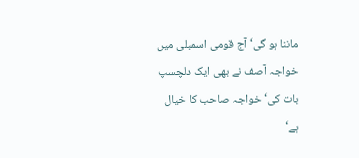ماننا ہو گی‘ آج قومی اسمبلی میں خواجہ آصف نے بھی ایک دلچسپ بات کی‘ خواجہ صاحب کا خیال ہے‘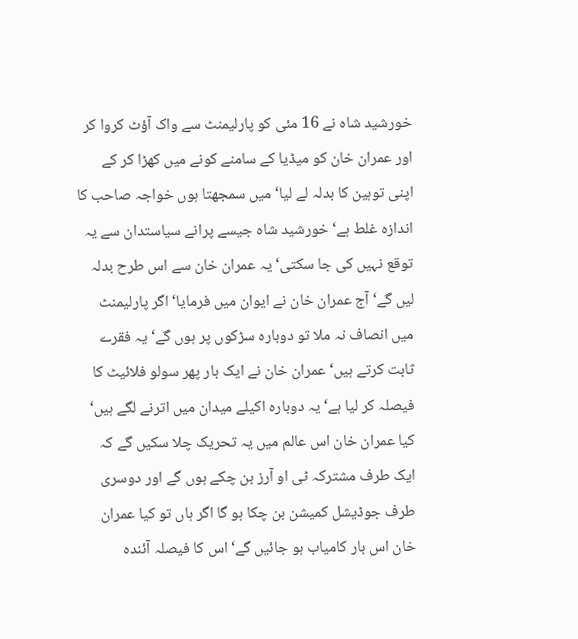خورشید شاہ نے 16 مئی کو پارلیمنٹ سے واک آؤٹ کروا کر اور عمران خان کو میڈیا کے سامنے کونے میں کھڑا کر کے اپنی توہین کا بدلہ لے لیا‘ میں سمجھتا ہوں خواجہ صاحب کا اندازہ غلط ہے‘ خورشید شاہ جیسے پرانے سیاستدان سے یہ توقع نہیں کی جا سکتی‘ یہ عمران خان سے اس طرح بدلہ لیں گے‘ آج عمران خان نے ایوان میں فرمایا‘ اگر پارلیمنٹ میں انصاف نہ ملا تو دوبارہ سڑکوں پر ہوں گے‘ یہ فقرے ثابت کرتے ہیں‘ عمران خان نے ایک بار پھر سولو فلائیٹ کا فیصلہ کر لیا ہے‘ یہ دوبارہ اکیلے میدان میں اترنے لگے ہیں‘ کیا عمران خان اس عالم میں یہ تحریک چلا سکیں گے کہ ایک طرف مشترکہ ٹی او آرز بن چکے ہوں گے اور دوسری طرف جوڈیشل کمیشن بن چکا ہو گا اگر ہاں تو کیا عمران خان اس بار کامیاب ہو جائیں گے‘ اس کا فیصلہ آئندہ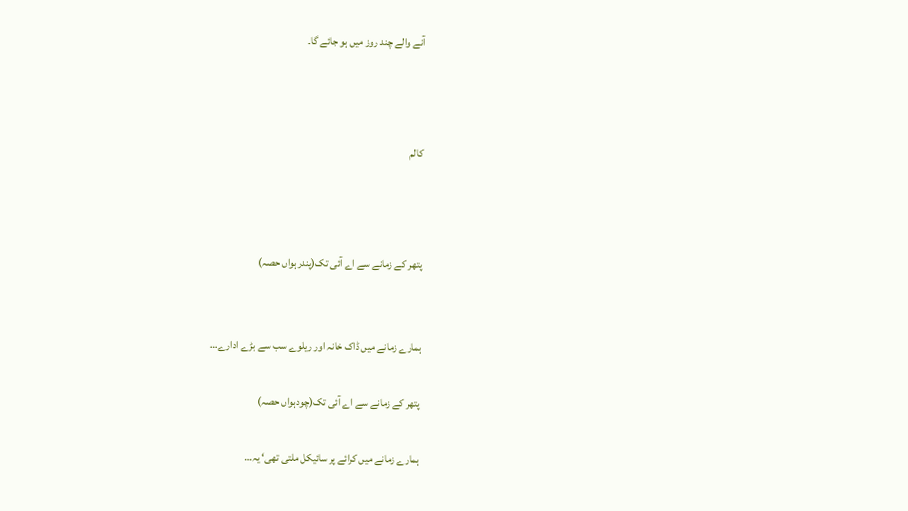آنے والے چند روز میں ہو جائے گا۔



کالم



پتھر کے زمانے سے اے آئی تک(پندرہواں حصہ)


ہمارے زمانے میں ڈاک خانہ اور ریلوے سب سے بڑے ادارے…

پتھر کے زمانے سے اے آئی تک(چودہواں حصہ)

ہمارے زمانے میں کرائے پر سائیکل ملتی تھی‘ یہ…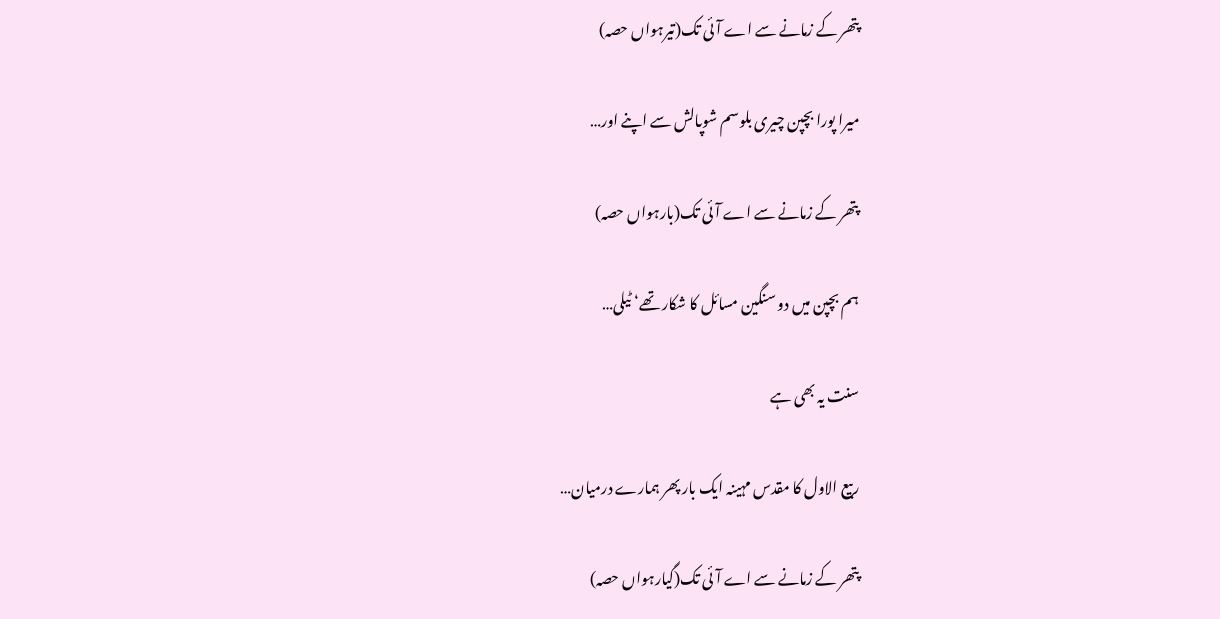پتھر کے زمانے سے اے آئی تک(تیرہواں حصہ)

میرا پورا بچپن چیری بلوسم شوپالش سے اپنے اور…

پتھر کے زمانے سے اے آئی تک(بارہواں حصہ)

ہم بچپن میں دو سنگین مسائل کا شکار تھے‘ ٹیلی…

سنت یہ بھی ہے

ربیع الاول کا مقدس مہینہ ایک بار پھر ہمارے درمیان…

پتھر کے زمانے سے اے آئی تک(گیارہواں حصہ)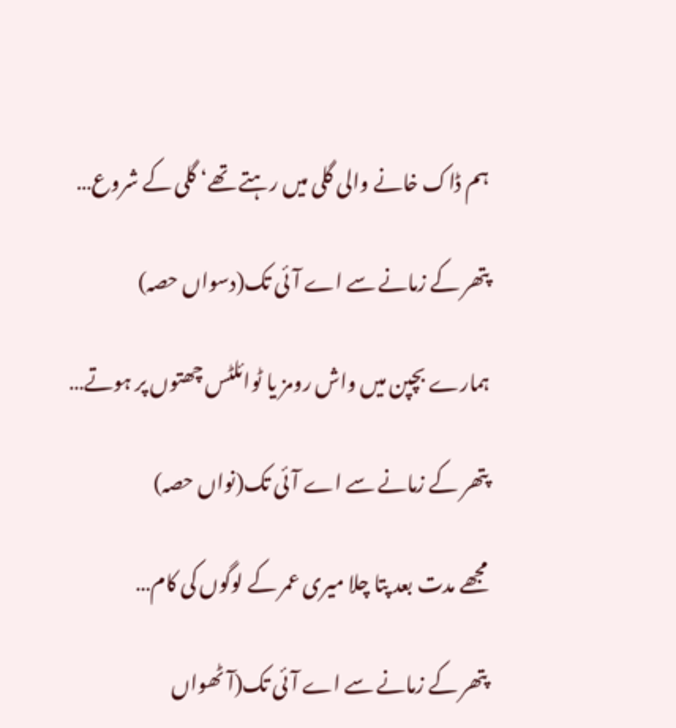ہم ڈاک خانے والی گلی میں رہتے تھے‘ گلی کے شروع…

پتھر کے زمانے سے اے آئی تک(دسواں حصہ)

ہمارے بچپن میں واش رومز یا ٹوائلٹس چھتوں پر ہوتے…

پتھر کے زمانے سے اے آئی تک(نواں حصہ)

مجھے مدت بعد پتا چلا میری عمر کے لوگوں کی کام…

پتھر کے زمانے سے اے آئی تک(آٹھواں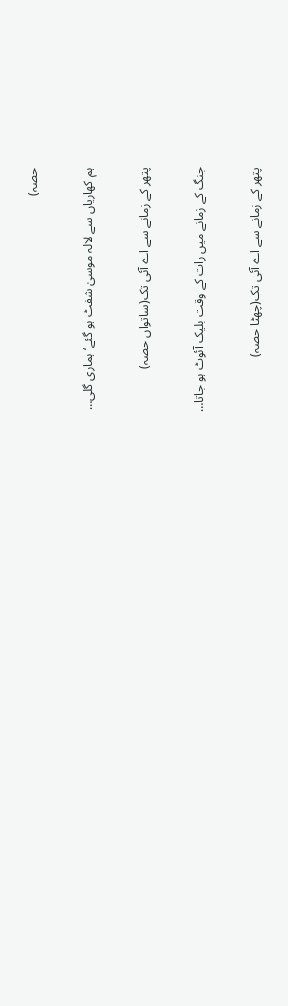حصہ)

ہم کھاریاں سے لالہ موسیٰ شفٹ ہو گئے‘ ہماری گلی…

پتھر کے زمانے سے اے آئی تک(ساتواں حصہ)

جنگ کے زمانے میں رات کے وقت بلیک آئوٹ ہو جاتا…

پتھر کے زمانے سے اے آئی تک(چھٹا حصہ)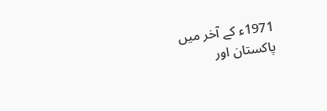1971ء کے آخر میں پاکستان اور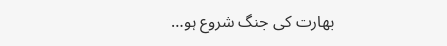بھارت کی جنگ شروع ہو…